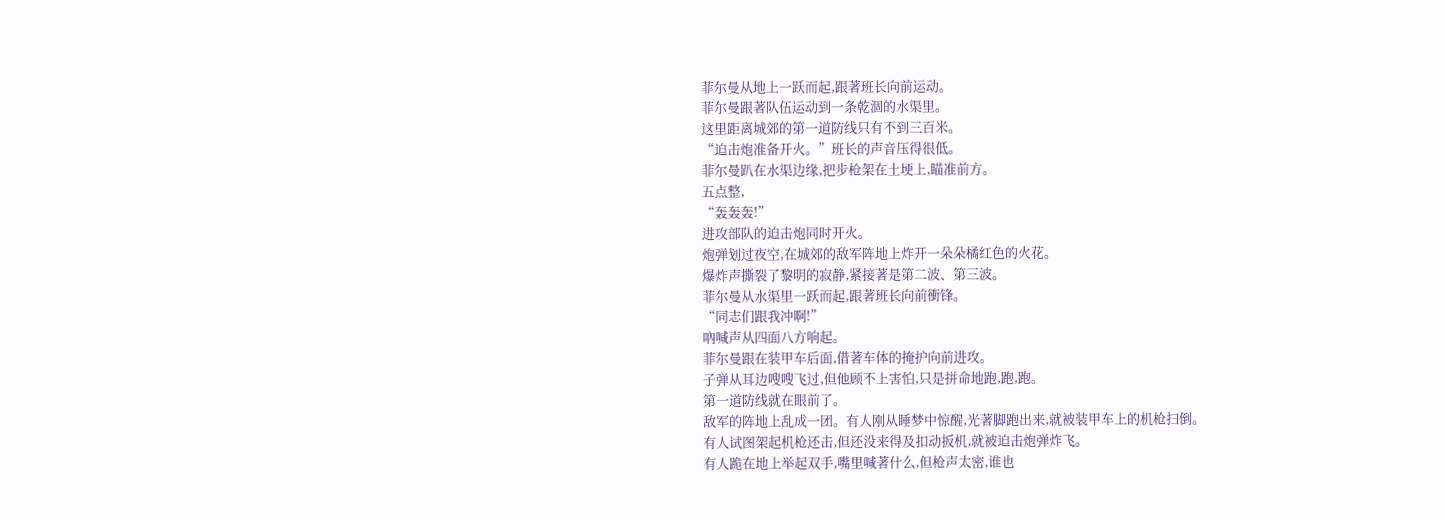菲尔曼从地上一跃而起,跟著班长向前运动。
菲尔曼跟著队伍运动到一条乾涸的水渠里。
这里距离城郊的第一道防线只有不到三百米。
“迫击炮准备开火。”班长的声音压得很低。
菲尔曼趴在水渠边缘,把步枪架在土埂上,瞄准前方。
五点整,
“轰轰轰!”
进攻部队的迫击炮同时开火。
炮弹划过夜空,在城郊的敌军阵地上炸开一朵朵橘红色的火花。
爆炸声撕裂了黎明的寂静,紧接著是第二波、第三波。
菲尔曼从水渠里一跃而起,跟著班长向前衝锋。
“同志们跟我冲啊!”
吶喊声从四面八方响起。
菲尔曼跟在装甲车后面,借著车体的掩护向前进攻。
子弹从耳边嗖嗖飞过,但他顾不上害怕,只是拼命地跑,跑,跑。
第一道防线就在眼前了。
敌军的阵地上乱成一团。有人刚从睡梦中惊醒,光著脚跑出来,就被装甲车上的机枪扫倒。
有人试图架起机枪还击,但还没来得及扣动扳机,就被迫击炮弹炸飞。
有人跪在地上举起双手,嘴里喊著什么,但枪声太密,谁也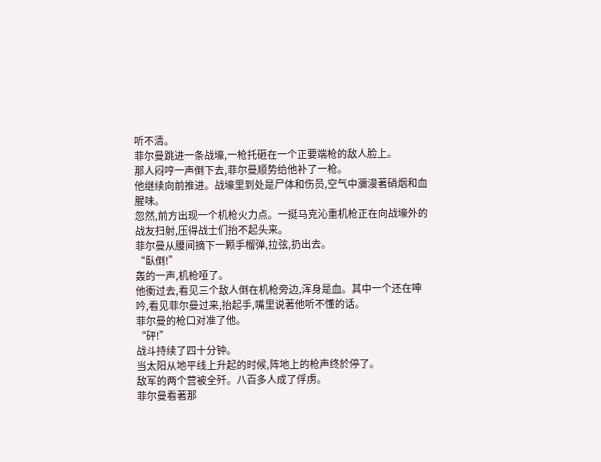听不清。
菲尔曼跳进一条战壕,一枪托砸在一个正要端枪的敌人脸上。
那人闷哼一声倒下去,菲尔曼顺势给他补了一枪。
他继续向前推进。战壕里到处是尸体和伤员,空气中瀰漫著硝烟和血腥味。
忽然,前方出现一个机枪火力点。一挺马克沁重机枪正在向战壕外的战友扫射,压得战士们抬不起头来。
菲尔曼从腰间摘下一颗手榴弹,拉弦,扔出去。
“臥倒!”
轰的一声,机枪哑了。
他衝过去,看见三个敌人倒在机枪旁边,浑身是血。其中一个还在呻吟,看见菲尔曼过来,抬起手,嘴里说著他听不懂的话。
菲尔曼的枪口对准了他。
“砰!”
战斗持续了四十分钟。
当太阳从地平线上升起的时候,阵地上的枪声终於停了。
敌军的两个营被全歼。八百多人成了俘虏。
菲尔曼看著那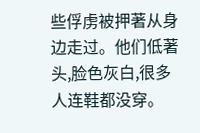些俘虏被押著从身边走过。他们低著头,脸色灰白,很多人连鞋都没穿。